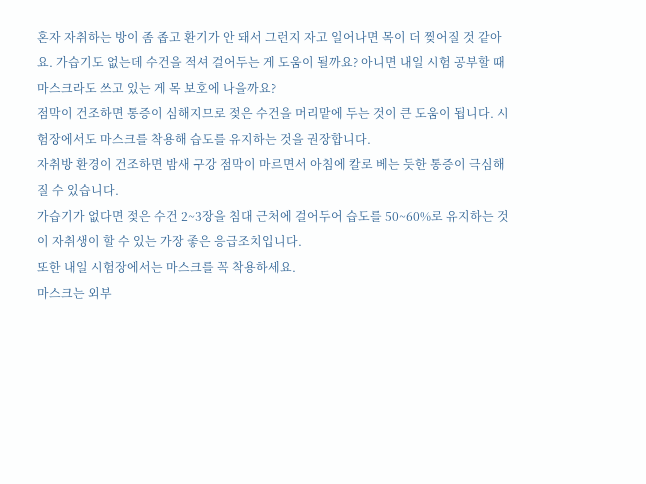혼자 자취하는 방이 좀 좁고 환기가 안 돼서 그런지 자고 일어나면 목이 더 찢어질 것 같아요. 가습기도 없는데 수건을 적셔 걸어두는 게 도움이 될까요? 아니면 내일 시험 공부할 때 마스크라도 쓰고 있는 게 목 보호에 나을까요?
점막이 건조하면 통증이 심해지므로 젖은 수건을 머리맡에 두는 것이 큰 도움이 됩니다. 시험장에서도 마스크를 착용해 습도를 유지하는 것을 권장합니다.
자취방 환경이 건조하면 밤새 구강 점막이 마르면서 아침에 칼로 베는 듯한 통증이 극심해질 수 있습니다.
가습기가 없다면 젖은 수건 2~3장을 침대 근처에 걸어두어 습도를 50~60%로 유지하는 것이 자취생이 할 수 있는 가장 좋은 응급조치입니다.
또한 내일 시험장에서는 마스크를 꼭 착용하세요.
마스크는 외부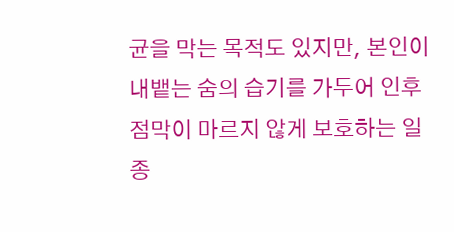균을 막는 목적도 있지만, 본인이 내뱉는 숨의 습기를 가두어 인후 점막이 마르지 않게 보호하는 일종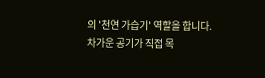의 '천연 가습기' 역할을 합니다.
차가운 공기가 직접 목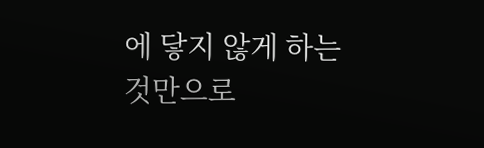에 닿지 않게 하는 것만으로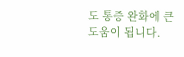도 통증 완화에 큰 도움이 됩니다.